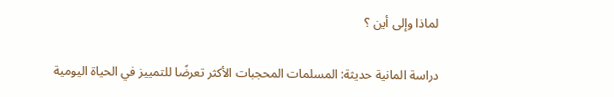لماذا وإلى أين ؟

دراسة المانية حديثة: المسلمات المحجبات الأكثر تعرضًا للتمييز في الحياة اليومية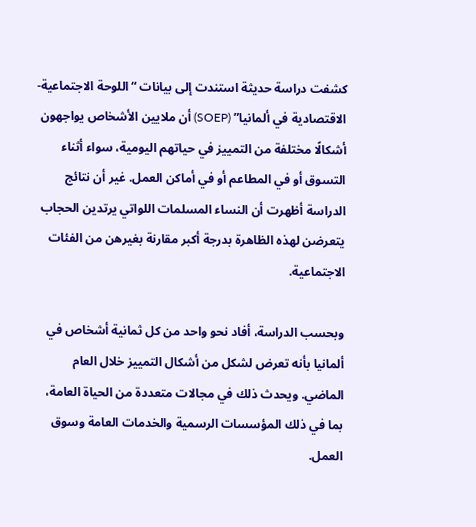كشفت دراسة حديثة استندت إلى بيانات “اللوحة الاجتماعية-الاقتصادية في ألمانيا” (SOEP) أن ملايين الأشخاص يواجهون أشكالًا مختلفة من التمييز في حياتهم اليومية، سواء أثناء التسوق أو في المطاعم أو في أماكن العمل. غير أن نتائج الدراسة أظهرت أن النساء المسلمات اللواتي يرتدين الحجاب يتعرضن لهذه الظاهرة بدرجة أكبر مقارنة بغيرهن من الفئات الاجتماعية.

وبحسب الدراسة، أفاد نحو واحد من كل ثمانية أشخاص في ألمانيا بأنه تعرض لشكل من أشكال التمييز خلال العام الماضي. ويحدث ذلك في مجالات متعددة من الحياة العامة، بما في ذلك المؤسسات الرسمية والخدمات العامة وسوق العمل.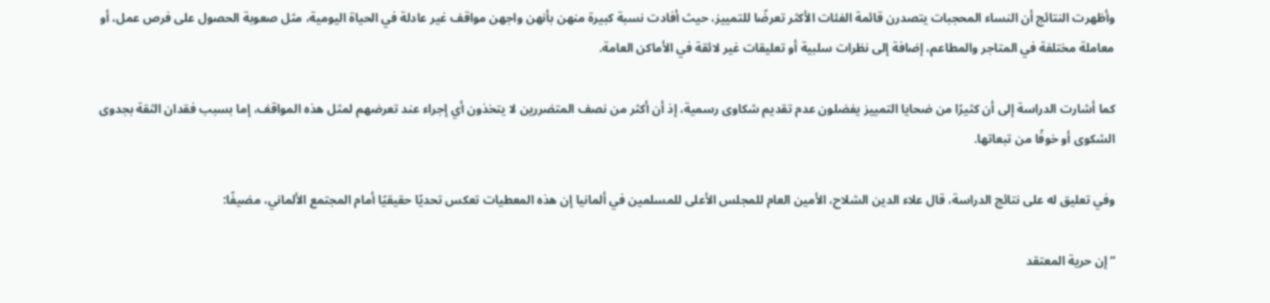وأظهرت النتائج أن النساء المحجبات يتصدرن قائمة الفئات الأكثر تعرضًا للتمييز، حيث أفادت نسبة كبيرة منهن بأنهن واجهن مواقف غير عادلة في الحياة اليومية، مثل صعوبة الحصول على فرص عمل، أو معاملة مختلفة في المتاجر والمطاعم، إضافة إلى نظرات سلبية أو تعليقات غير لائقة في الأماكن العامة.

كما أشارت الدراسة إلى أن كثيرًا من ضحايا التمييز يفضلون عدم تقديم شكاوى رسمية، إذ أن أكثر من نصف المتضررين لا يتخذون أي إجراء عند تعرضهم لمثل هذه المواقف، إما بسبب فقدان الثقة بجدوى الشكوى أو خوفًا من تبعاتها.

وفي تعليق له على نتائج الدراسة، قال علاء الدين الشلاح، الأمين العام للمجلس الأعلى للمسلمين في ألمانيا إن هذه المعطيات تعكس تحديًا حقيقيًا أمام المجتمع الألماني، مضيفًا:

“إن حرية المعتقد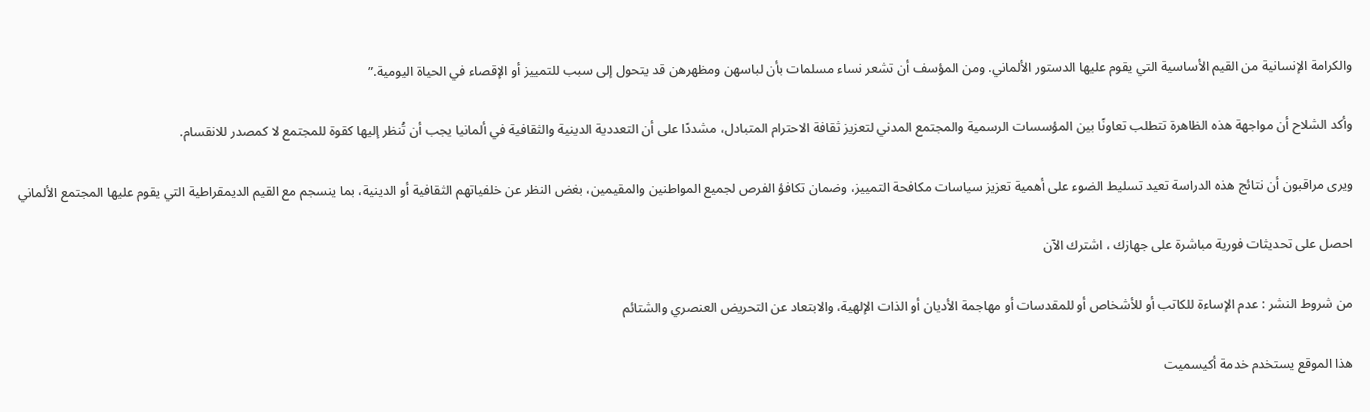والكرامة الإنسانية من القيم الأساسية التي يقوم عليها الدستور الألماني. ومن المؤسف أن تشعر نساء مسلمات بأن لباسهن ومظهرهن قد يتحول إلى سبب للتمييز أو الإقصاء في الحياة اليومية.”

وأكد الشلاح أن مواجهة هذه الظاهرة تتطلب تعاونًا بين المؤسسات الرسمية والمجتمع المدني لتعزيز ثقافة الاحترام المتبادل، مشددًا على أن التعددية الدينية والثقافية في ألمانيا يجب أن تُنظر إليها كقوة للمجتمع لا كمصدر للانقسام.

ويرى مراقبون أن نتائج هذه الدراسة تعيد تسليط الضوء على أهمية تعزيز سياسات مكافحة التمييز، وضمان تكافؤ الفرص لجميع المواطنين والمقيمين، بغض النظر عن خلفياتهم الثقافية أو الدينية، بما ينسجم مع القيم الديمقراطية التي يقوم عليها المجتمع الألماني

احصل على تحديثات فورية مباشرة على جهازك ، اشترك الآن

من شروط النشر : عدم الإساءة للكاتب أو للأشخاص أو للمقدسات أو مهاجمة الأديان أو الذات الإلهية، والابتعاد عن التحريض العنصري والشتائم

هذا الموقع يستخدم خدمة أكيسميت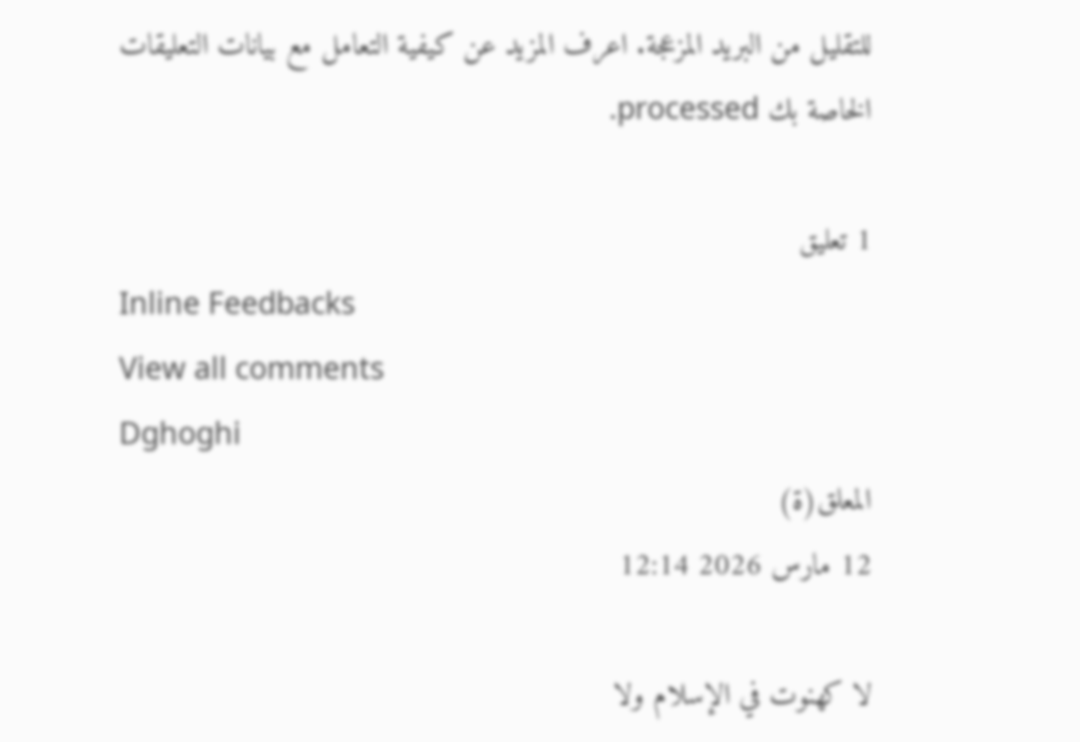للتقليل من البريد المزعجة. اعرف المزيد عن كيفية التعامل مع بيانات التعليقات الخاصة بك processed.

1 تعليق
Inline Feedbacks
View all comments
Dghoghi
المعلق(ة)
12 مارس 2026 12:14

لا كهنوت في الإسلام ولا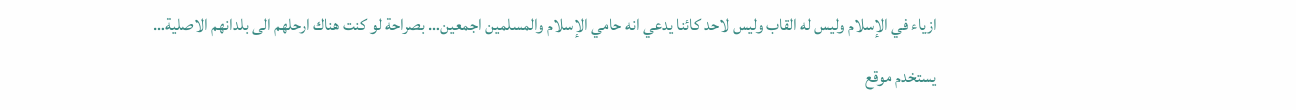ازياء في الإسلام وليس له القاب وليس لاحد كائنا يدعي انه حامي الإسلام والمسلمين اجمعين… بصراحة لو كنت هناك ارحلهم الى بلدانهم الاصلية…

يستخدم موقع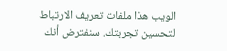الويب هذا ملفات تعريف الارتباط لتحسين تجربتك. سنفترض أنك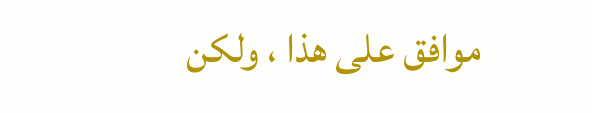موافق على هذا ، ولكن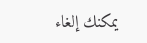يمكنك إلغاء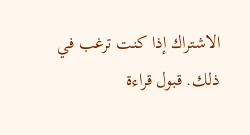الاشتراك إذا كنت ترغب في ذلك. قبول قراءة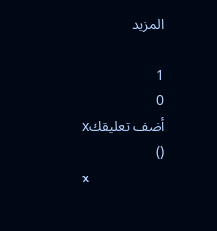المزيد

1
0
أضف تعليقكx
()
x